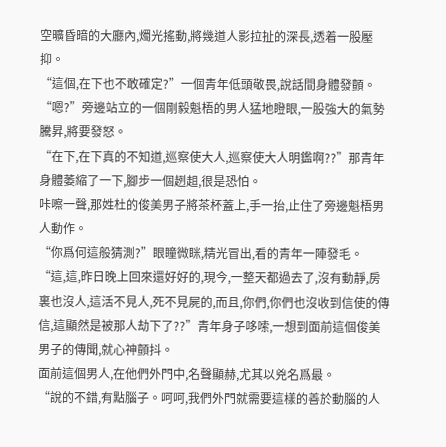空曠昏暗的大廳內,燭光搖動,將幾道人影拉扯的深長,透着一股壓抑。
“這個,在下也不敢確定?”一個青年低頭敬畏,說話間身體發顫。
“嗯?”旁邊站立的一個剛毅魁梧的男人猛地瞪眼,一股強大的氣勢騰昇,將要發怒。
“在下,在下真的不知道,巡察使大人,巡察使大人明鑑啊??”那青年身體萎縮了一下,腳步一個趔趄,很是恐怕。
咔嚓一聲,那姓杜的俊美男子將茶杯蓋上,手一抬,止住了旁邊魁梧男人動作。
“你爲何這般猜測?”眼瞳微眯,精光冒出,看的青年一陣發毛。
“這,這,昨日晚上回來還好好的,現今,一整天都過去了,沒有動靜,房裏也沒人,這活不見人,死不見屍的,而且,你們,你們也沒收到信使的傳信,這顯然是被那人劫下了??”青年身子哆嗦,一想到面前這個俊美男子的傳聞,就心神顫抖。
面前這個男人,在他們外門中,名聲顯赫,尤其以兇名爲最。
“說的不錯,有點腦子。呵呵,我們外門就需要這樣的善於動腦的人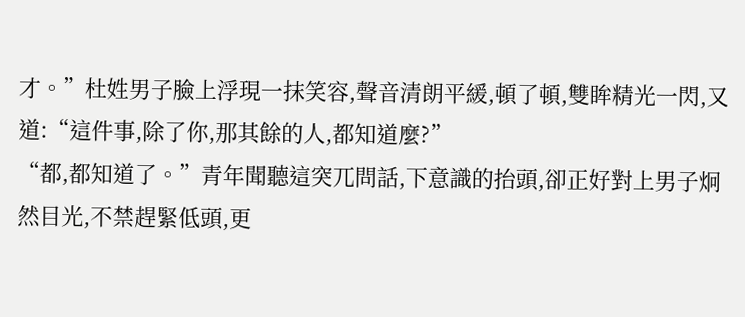才。”杜姓男子臉上浮現一抹笑容,聲音清朗平緩,頓了頓,雙眸精光一閃,又道:“這件事,除了你,那其餘的人,都知道麼?”
“都,都知道了。”青年聞聽這突兀問話,下意識的抬頭,卻正好對上男子炯然目光,不禁趕緊低頭,更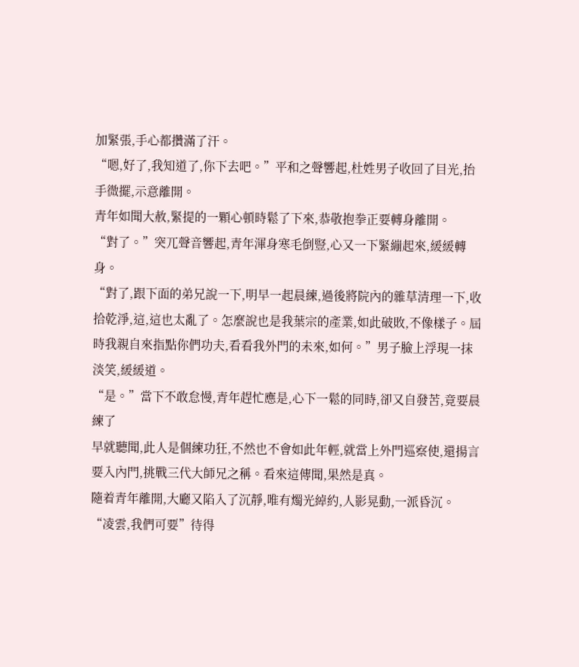加緊張,手心都攢滿了汗。
“嗯,好了,我知道了,你下去吧。”平和之聲響起,杜姓男子收回了目光,抬手微擺,示意離開。
青年如聞大赦,緊提的一顆心頓時鬆了下來,恭敬抱拳正要轉身離開。
“對了。”突兀聲音響起,青年渾身寒毛倒豎,心又一下緊繃起來,緩緩轉身。
“對了,跟下面的弟兄說一下,明早一起晨練,過後將院內的雜草清理一下,收拾乾淨,這,這也太亂了。怎麼說也是我葉宗的產業,如此破敗,不像樣子。屆時我親自來指點你們功夫,看看我外門的未來,如何。”男子臉上浮現一抹淡笑,緩緩道。
“是。”當下不敢怠慢,青年趕忙應是,心下一鬆的同時,卻又自發苦,竟要晨練了
早就聽聞,此人是個練功狂,不然也不會如此年輕,就當上外門巡察使,還揚言要入內門,挑戰三代大師兄之稱。看來這傳聞,果然是真。
隨着青年離開,大廳又陷入了沉靜,唯有燭光綽約,人影晃動,一派昏沉。
“凌雲,我們可要”待得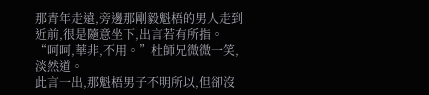那青年走遠,旁邊那剛毅魁梧的男人走到近前,很是隨意坐下,出言若有所指。
“呵呵,華非,不用。”杜師兄微微一笑,淡然道。
此言一出,那魁梧男子不明所以,但卻沒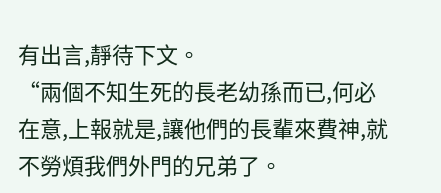有出言,靜待下文。
“兩個不知生死的長老幼孫而已,何必在意,上報就是,讓他們的長輩來費神,就不勞煩我們外門的兄弟了。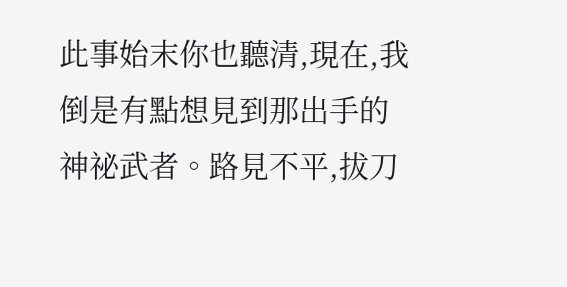此事始末你也聽清,現在,我倒是有點想見到那出手的神祕武者。路見不平,拔刀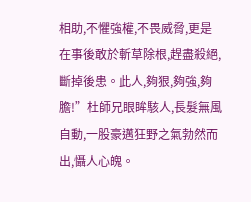相助,不懼強權,不畏威脅,更是在事後敢於斬草除根,趕盡殺絕,斷掉後患。此人,夠狠,夠強,夠膽!”杜師兄眼眸駭人,長髮無風自動,一股豪邁狂野之氣勃然而出,懾人心魄。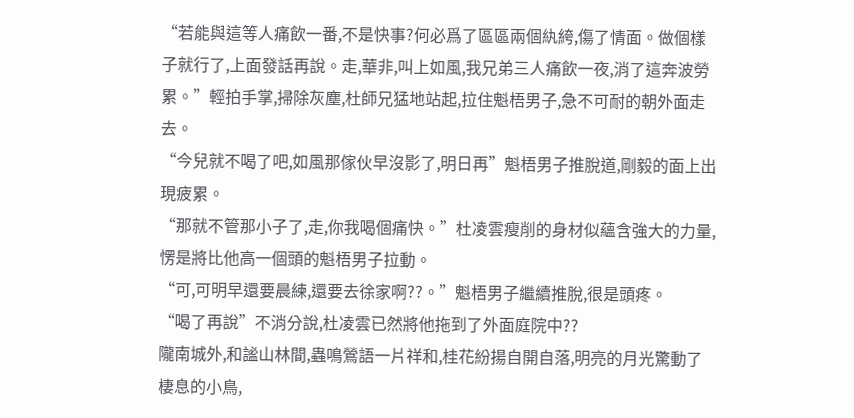“若能與這等人痛飲一番,不是快事?何必爲了區區兩個紈絝,傷了情面。做個樣子就行了,上面發話再說。走,華非,叫上如風,我兄弟三人痛飲一夜,消了這奔波勞累。”輕拍手掌,掃除灰塵,杜師兄猛地站起,拉住魁梧男子,急不可耐的朝外面走去。
“今兒就不喝了吧,如風那傢伙早沒影了,明日再”魁梧男子推脫道,剛毅的面上出現疲累。
“那就不管那小子了,走,你我喝個痛快。”杜凌雲瘦削的身材似蘊含強大的力量,愣是將比他高一個頭的魁梧男子拉動。
“可,可明早還要晨練,還要去徐家啊??。”魁梧男子繼續推脫,很是頭疼。
“喝了再說”不消分說,杜凌雲已然將他拖到了外面庭院中??
隴南城外,和謐山林間,蟲鳴鶯語一片祥和,桂花紛揚自開自落,明亮的月光驚動了棲息的小鳥,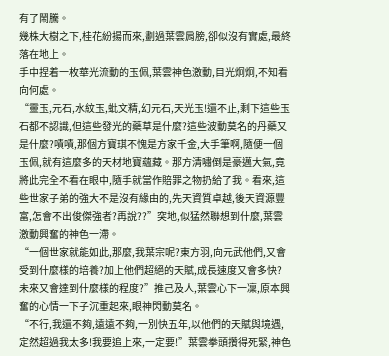有了鬧騰。
幾株大樹之下,桂花紛揚而來,劃過葉雲肩膀,卻似沒有實處,最終落在地上。
手中捏着一枚華光流動的玉佩,葉雲神色激動,目光炯炯,不知看向何處。
“靈玉,元石,水紋玉,蚍文精,幻元石,天光玉!還不止,剩下這些玉石都不認識,但這些發光的藥草是什麼?這些波動莫名的丹藥又是什麼?嘖嘖,那個方寶琪不愧是方家千金,大手筆啊,隨便一個玉佩,就有這麼多的天材地寶蘊藏。那方清嘯倒是豪邁大氣,竟將此完全不看在眼中,隨手就當作賠罪之物扔給了我。看來,這些世家子弟的強大不是沒有緣由的,先天資質卓越,後天資源豐富,怎會不出俊傑強者?再說??”突地,似猛然聯想到什麼,葉雲激動興奮的神色一滯。
“一個世家就能如此,那麼,我葉宗呢?東方羽,向元武他們,又會受到什麼樣的培養?加上他們超絕的天賦,成長速度又會多快?未來又會達到什麼樣的程度?”推己及人,葉雲心下一凜,原本興奮的心情一下子沉重起來,眼神閃動莫名。
“不行,我還不夠,遠遠不夠,一別快五年,以他們的天賦與境遇,定然超過我太多!我要追上來,一定要!”葉雲拳頭攢得死緊,神色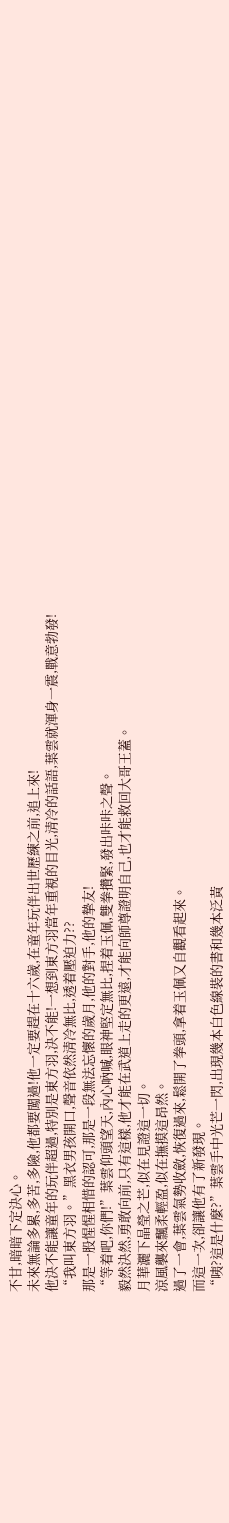不甘,暗暗下定決心。
未來無論多累,多苦,多險,他都要闖過!他一定要趕在十六歲,在童年玩伴出世歷練之前,追上來!
他決不能讓童年的玩伴超過,特別是東方羽,決不能!一想到東方羽當年重視的目光,清冷的話語,葉雲就渾身一震,戰意勃發!
“我叫東方羽。”黑衣男孩開口,聲音依然清冷無比,透着壓迫力??
那是一股惺惺相惜的認可,那是一段無法忘懷的歲月,他的對手,他的摯友!
“等着吧,你們!”葉雲仰頭望天,內心吶喊,眼神堅定無比,捏着玉佩,雙拳攢緊,發出咔咔之聲。
毅然決然,勇敢向前,只有這樣,他才能在武道上走的更遠,才能向師尊證明自己,也才能救回大哥王蓋。
月華灑下晶瑩之芒,似在見證這一切。
涼風襲來飄柔輕盈,似在撫摸這昂然。
過了一會,葉雲氣勢收斂,恢復過來,鬆開了拳頭,拿着玉佩又自觀看起來。
而這一次,卻讓他有了新發現。
“咦?這是什麼?”葉雲手中光芒一閃,出現幾本白色線裝的書和幾本泛黃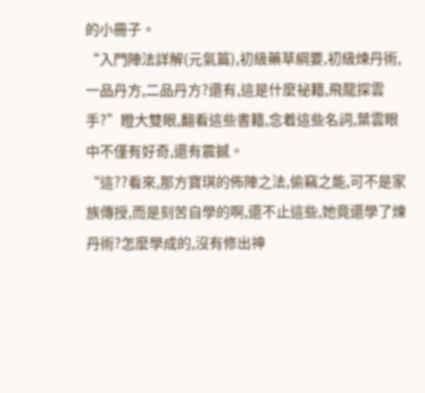的小冊子。
“入門陣法詳解(元氣篇),初級藥草綱要,初級煉丹術,一品丹方,二品丹方?還有,這是什麼祕籍,飛龍探雲手?”瞪大雙眼,翻看這些書籍,念着這些名詞,葉雲眼中不僅有好奇,還有震撼。
“這??看來,那方寶琪的佈陣之法,偷竊之能,可不是家族傳授,而是刻苦自學的啊,還不止這些,她竟還學了煉丹術?怎麼學成的,沒有修出神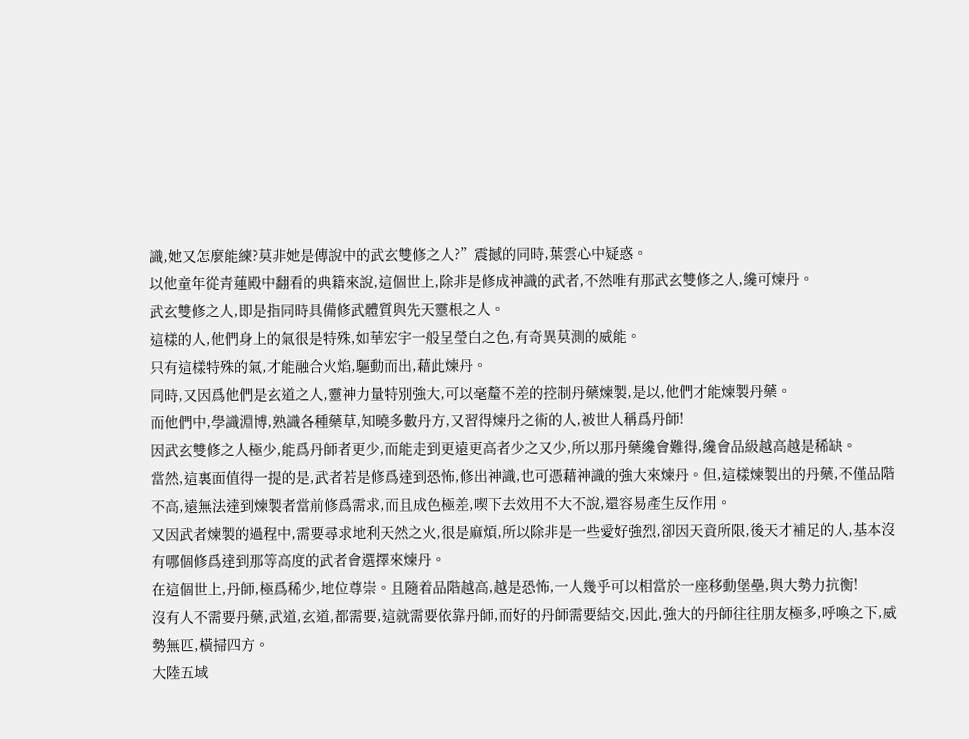識,她又怎麼能練?莫非她是傳說中的武玄雙修之人?”震撼的同時,葉雲心中疑惑。
以他童年從青蓮殿中翻看的典籍來說,這個世上,除非是修成神識的武者,不然唯有那武玄雙修之人,纔可煉丹。
武玄雙修之人,即是指同時具備修武體質與先天靈根之人。
這樣的人,他們身上的氣很是特殊,如華宏宇一般呈瑩白之色,有奇異莫測的威能。
只有這樣特殊的氣,才能融合火焰,驅動而出,藉此煉丹。
同時,又因爲他們是玄道之人,靈神力量特別強大,可以毫釐不差的控制丹藥煉製,是以,他們才能煉製丹藥。
而他們中,學識淵博,熟識各種藥草,知曉多數丹方,又習得煉丹之術的人,被世人稱爲丹師!
因武玄雙修之人極少,能爲丹師者更少,而能走到更遠更高者少之又少,所以那丹藥纔會難得,纔會品級越高越是稀缺。
當然,這裏面值得一提的是,武者若是修爲達到恐怖,修出神識,也可憑藉神識的強大來煉丹。但,這樣煉製出的丹藥,不僅品階不高,遠無法達到煉製者當前修爲需求,而且成色極差,喫下去效用不大不說,還容易產生反作用。
又因武者煉製的過程中,需要尋求地利天然之火,很是麻煩,所以除非是一些愛好強烈,卻因天資所限,後天才補足的人,基本沒有哪個修爲達到那等高度的武者會選擇來煉丹。
在這個世上,丹師,極爲稀少,地位尊崇。且隨着品階越高,越是恐怖,一人幾乎可以相當於一座移動堡壘,與大勢力抗衡!
沒有人不需要丹藥,武道,玄道,都需要,這就需要依靠丹師,而好的丹師需要結交,因此,強大的丹師往往朋友極多,呼喚之下,威勢無匹,橫掃四方。
大陸五域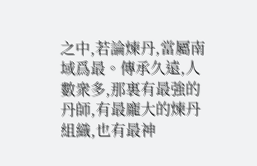之中,若論煉丹,當屬南域爲最。傳承久遠,人數衆多,那裏有最強的丹師,有最龐大的煉丹組織,也有最神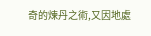奇的煉丹之術,又因地處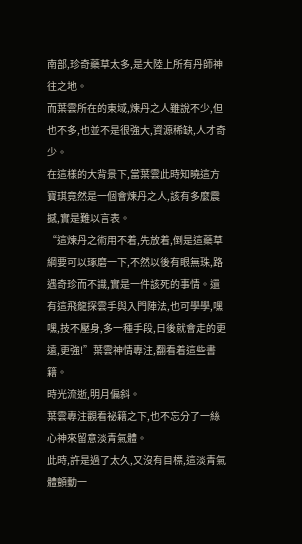南部,珍奇藥草太多,是大陸上所有丹師神往之地。
而葉雲所在的東域,煉丹之人雖說不少,但也不多,也並不是很強大,資源稀缺,人才奇少。
在這樣的大背景下,當葉雲此時知曉這方寶琪竟然是一個會煉丹之人,該有多麼震撼,實是難以言表。
“這煉丹之術用不着,先放着,倒是這藥草綱要可以琢磨一下,不然以後有眼無珠,路遇奇珍而不識,實是一件該死的事情。還有這飛龍探雲手與入門陣法,也可學學,嘿嘿,技不壓身,多一種手段,日後就會走的更遠,更強!”葉雲神情專注,翻看着這些書籍。
時光流逝,明月偏斜。
葉雲專注觀看祕籍之下,也不忘分了一絲心神來留意淡青氣體。
此時,許是過了太久,又沒有目標,這淡青氣體顫動一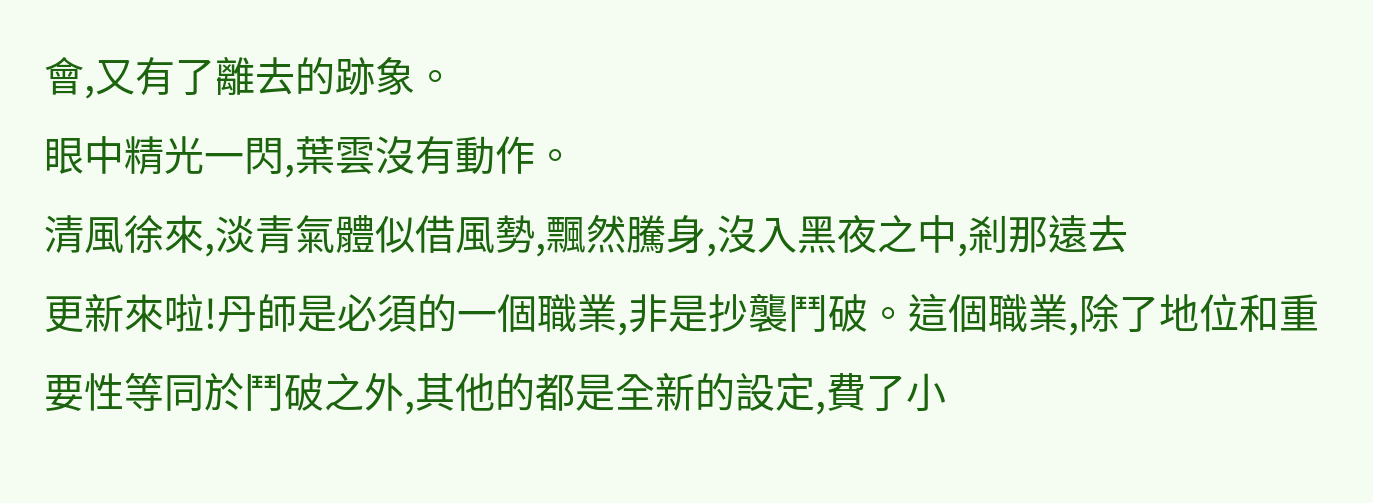會,又有了離去的跡象。
眼中精光一閃,葉雲沒有動作。
清風徐來,淡青氣體似借風勢,飄然騰身,沒入黑夜之中,剎那遠去
更新來啦!丹師是必須的一個職業,非是抄襲鬥破。這個職業,除了地位和重要性等同於鬥破之外,其他的都是全新的設定,費了小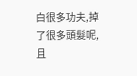白很多功夫,掉了很多頭髮呢,且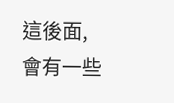這後面,會有一些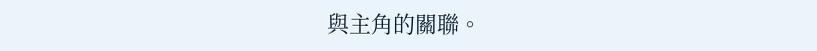與主角的關聯。